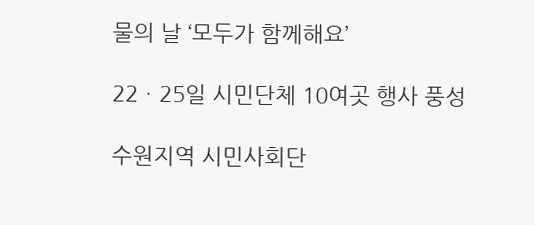물의 날 ‘모두가 함께해요’

22ㆍ25일 시민단체 10여곳 행사 풍성

수원지역 시민사회단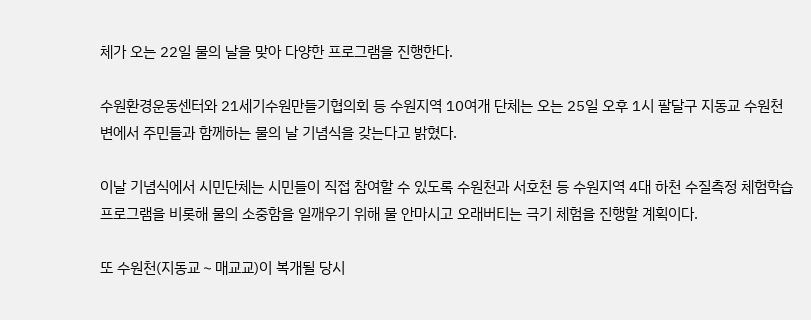체가 오는 22일 물의 날을 맞아 다양한 프로그램을 진행한다.

수원환경운동센터와 21세기수원만들기협의회 등 수원지역 10여개 단체는 오는 25일 오후 1시 팔달구 지동교 수원천변에서 주민들과 함께하는 물의 날 기념식을 갖는다고 밝혔다.

이날 기념식에서 시민단체는 시민들이 직접 참여할 수 있도록 수원천과 서호천 등 수원지역 4대 하천 수질측정 체험학습 프로그램을 비롯해 물의 소중함을 일깨우기 위해 물 안마시고 오래버티는 극기 체험을 진행할 계획이다.

또 수원천(지동교∼매교교)이 복개될 당시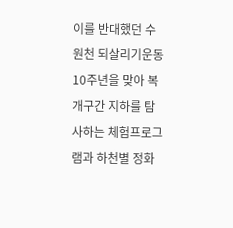이를 반대했던 수원천 되살리기운동 10주년을 맞아 복개구간 지하를 탐사하는 체험프로그램과 하천별 정화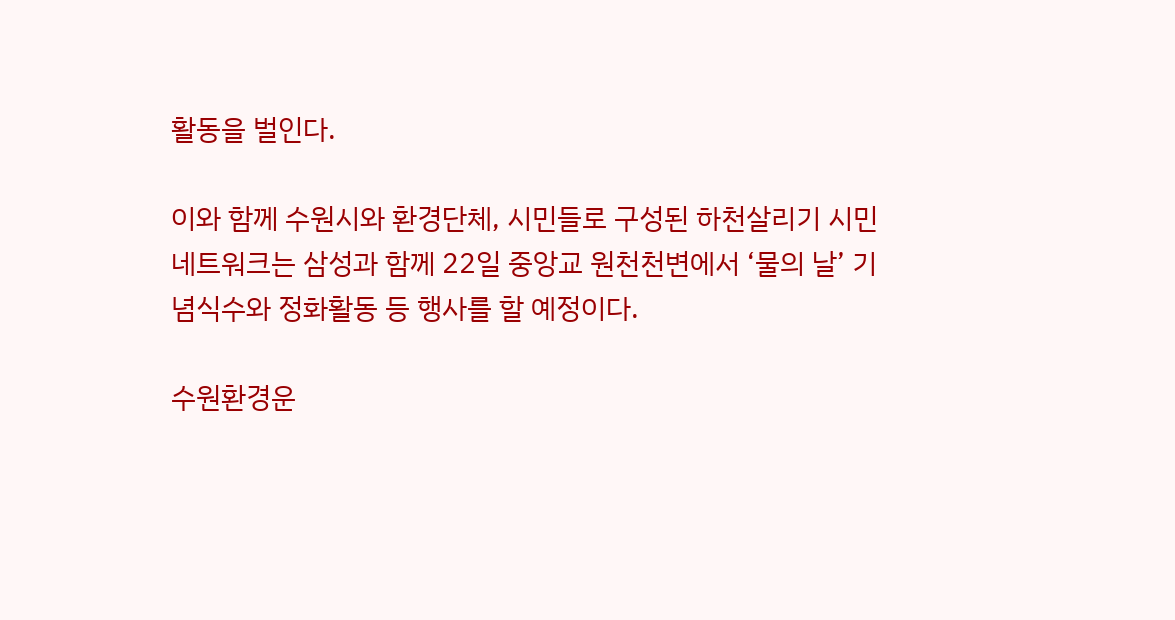활동을 벌인다.

이와 함께 수원시와 환경단체, 시민들로 구성된 하천살리기 시민네트워크는 삼성과 함께 22일 중앙교 원천천변에서 ‘물의 날’ 기념식수와 정화활동 등 행사를 할 예정이다.

수원환경운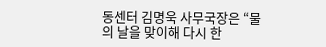동센터 김명욱 사무국장은 “물의 날을 맞이해 다시 한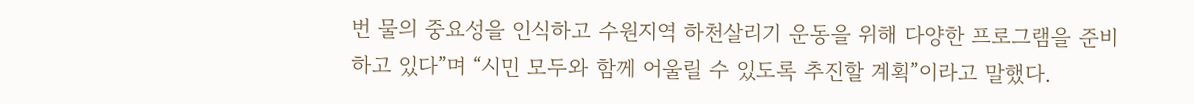번 물의 중요성을 인식하고 수원지역 하천살리기 운동을 위해 다양한 프로그램을 준비하고 있다”며 “시민 모두와 함께 어울릴 수 있도록 추진할 계획”이라고 말했다.